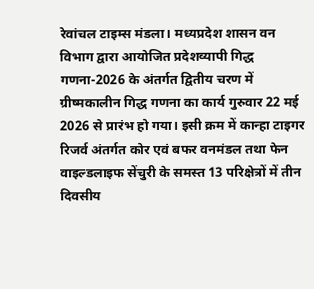रेवांचल टाइम्स मंडला। मध्यप्रदेश शासन वन विभाग द्वारा आयोजित प्रदेशव्यापी गिद्ध गणना-2026 के अंतर्गत द्वितीय चरण में ग्रीष्मकालीन गिद्ध गणना का कार्य गुरुवार 22 मई 2026 से प्रारंभ हो गया। इसी क्रम में कान्हा टाइगर रिजर्व अंतर्गत कोर एवं बफर वनमंडल तथा फेन वाइल्डलाइफ सेंचुरी के समस्त 13 परिक्षेत्रों में तीन दिवसीय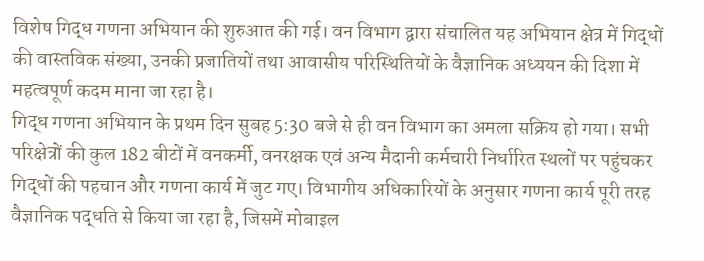विशेष गिद्ध गणना अभियान की शुरुआत की गई। वन विभाग द्वारा संचालित यह अभियान क्षेत्र में गिद्धों की वास्तविक संख्या, उनकी प्रजातियों तथा आवासीय परिस्थितियों के वैज्ञानिक अध्ययन की दिशा में महत्वपूर्ण कदम माना जा रहा है।
गिद्ध गणना अभियान के प्रथम दिन सुबह 5:30 बजे से ही वन विभाग का अमला सक्रिय हो गया। सभी परिक्षेत्रों की कुल 182 बीटों में वनकर्मी, वनरक्षक एवं अन्य मैदानी कर्मचारी निर्धारित स्थलों पर पहुंचकर गिद्धों की पहचान और गणना कार्य में जुट गए। विभागीय अधिकारियों के अनुसार गणना कार्य पूरी तरह वैज्ञानिक पद्धति से किया जा रहा है, जिसमें मोबाइल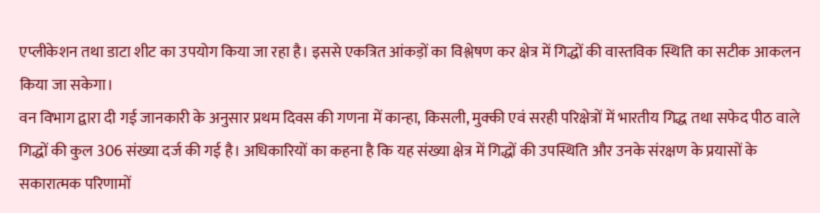एप्लीकेशन तथा डाटा शीट का उपयोग किया जा रहा है। इससे एकत्रित आंकड़ों का विश्लेषण कर क्षेत्र में गिद्धों की वास्तविक स्थिति का सटीक आकलन किया जा सकेगा।
वन विभाग द्वारा दी गई जानकारी के अनुसार प्रथम दिवस की गणना में कान्हा, किसली, मुक्की एवं सरही परिक्षेत्रों में भारतीय गिद्ध तथा सफेद पीठ वाले गिद्धों की कुल 306 संख्या दर्ज की गई है। अधिकारियों का कहना है कि यह संख्या क्षेत्र में गिद्धों की उपस्थिति और उनके संरक्षण के प्रयासों के सकारात्मक परिणामों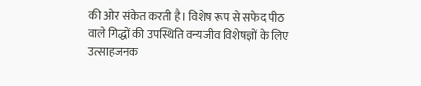की ओर संकेत करती है। विशेष रूप से सफेद पीठ वाले गिद्धों की उपस्थिति वन्यजीव विशेषज्ञों के लिए उत्साहजनक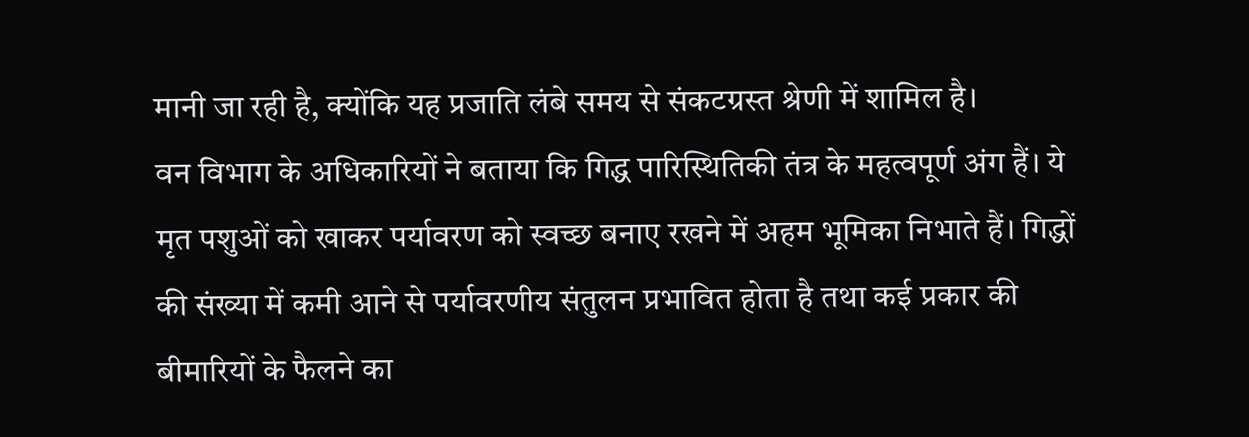मानी जा रही है, क्योंकि यह प्रजाति लंबे समय से संकटग्रस्त श्रेणी में शामिल है।
वन विभाग के अधिकारियों ने बताया कि गिद्ध पारिस्थितिकी तंत्र के महत्वपूर्ण अंग हैं। ये मृत पशुओं को खाकर पर्यावरण को स्वच्छ बनाए रखने में अहम भूमिका निभाते हैं। गिद्धों की संख्या में कमी आने से पर्यावरणीय संतुलन प्रभावित होता है तथा कई प्रकार की बीमारियों के फैलने का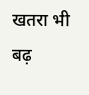खतरा भी बढ़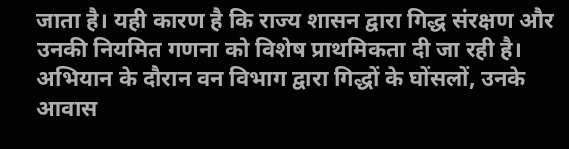जाता है। यही कारण है कि राज्य शासन द्वारा गिद्ध संरक्षण और उनकी नियमित गणना को विशेष प्राथमिकता दी जा रही है।
अभियान के दौरान वन विभाग द्वारा गिद्धों के घोंसलों, उनके आवास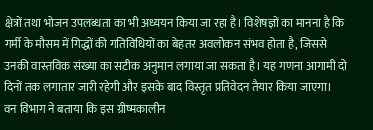क्षेत्रों तथा भोजन उपलब्धता का भी अध्ययन किया जा रहा है। विशेषज्ञों का मानना है कि गर्मी के मौसम में गिद्धों की गतिविधियों का बेहतर अवलोकन संभव होता है, जिससे उनकी वास्तविक संख्या का सटीक अनुमान लगाया जा सकता है। यह गणना आगामी दो दिनों तक लगातार जारी रहेगी और इसके बाद विस्तृत प्रतिवेदन तैयार किया जाएगा।
वन विभाग ने बताया कि इस ग्रीष्मकालीन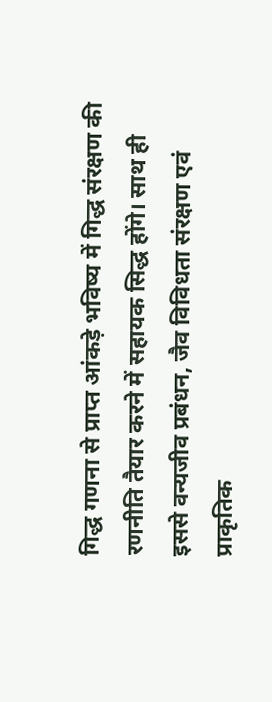गिद्ध गणना से प्राप्त आंकड़े भविष्य में गिद्ध संरक्षण की रणनीति तैयार करने में सहायक सिद्ध होंगे। साथ ही इससे वन्यजीव प्रबंधन, जैव विविधता संरक्षण एवं प्राकृतिक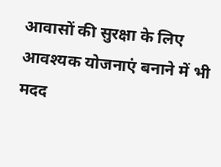आवासों की सुरक्षा के लिए आवश्यक योजनाएं बनाने में भी मदद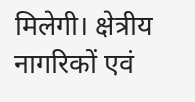मिलेगी। क्षेत्रीय नागरिकों एवं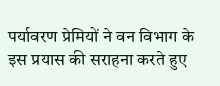पर्यावरण प्रेमियों ने वन विभाग के इस प्रयास की सराहना करते हुए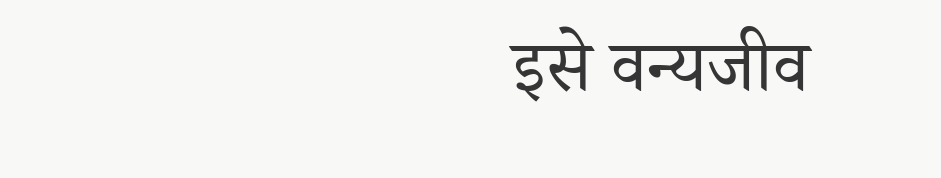इसे वन्यजीव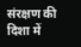संरक्षण की दिशा में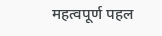महत्वपूर्ण पहल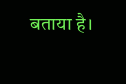बताया है।